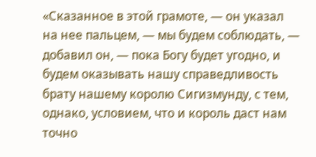«Сказанное в этой грамоте, — он указал на нее пальцем, — мы будем соблюдать, — добавил он, — пока Богу будет угодно, и будем оказывать нашу справедливость брату нашему королю Сигизмунду, с тем, однако, условием, что и король даст нам точно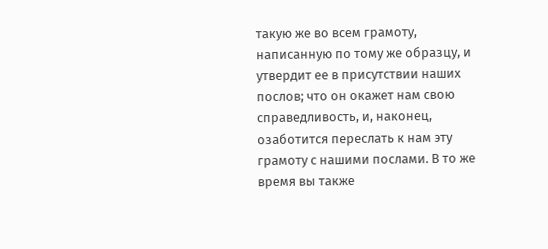такую же во всем грамоту, написанную по тому же образцу, и утвердит ее в присутствии наших послов; что он окажет нам свою справедливость, и, наконец, озаботится переслать к нам эту грамоту с нашими послами. В то же время вы также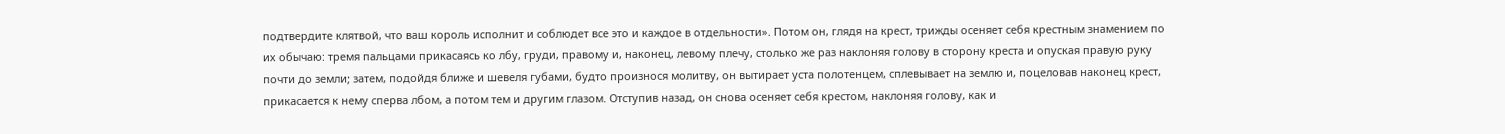подтвердите клятвой, что ваш король исполнит и соблюдет все это и каждое в отдельности». Потом он, глядя на крест, трижды осеняет себя крестным знамением по их обычаю: тремя пальцами прикасаясь ко лбу, груди, правому и, наконец, левому плечу, столько же раз наклоняя голову в сторону креста и опуская правую руку почти до земли; затем, подойдя ближе и шевеля губами, будто произнося молитву, он вытирает уста полотенцем, сплевывает на землю и, поцеловав наконец крест, прикасается к нему сперва лбом, а потом тем и другим глазом. Отступив назад, он снова осеняет себя крестом, наклоняя голову, как и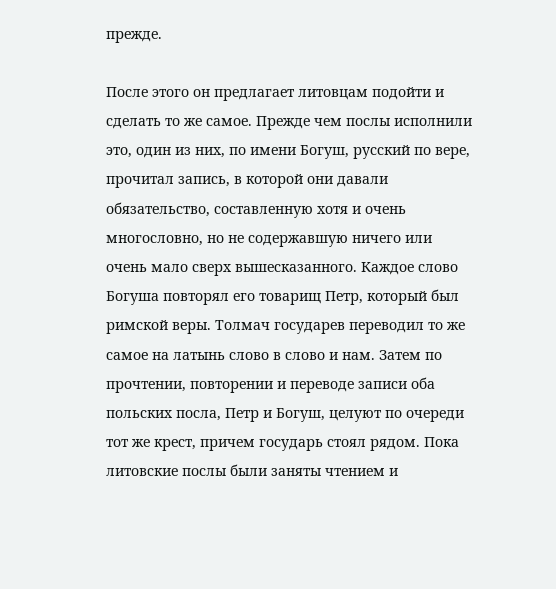прежде.

После этого он предлагает литовцам подойти и сделать то же самое. Прежде чем послы исполнили это, один из них, по имени Богуш, русский по вере, прочитал запись, в которой они давали обязательство, составленную хотя и очень многословно, но не содержавшую ничего или очень мало сверх вышесказанного. Каждое слово Богуша повторял его товарищ Петр, который был римской веры. Толмач государев переводил то же самое на латынь слово в слово и нам. Затем по прочтении, повторении и переводе записи оба польских посла, Петр и Богуш, целуют по очереди тот же крест, причем государь стоял рядом. Пока литовские послы были заняты чтением и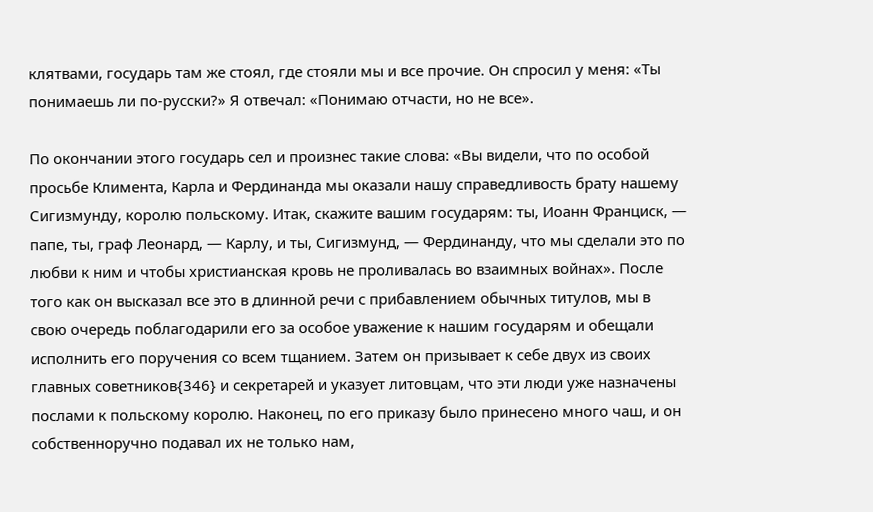клятвами, государь там же стоял, где стояли мы и все прочие. Он спросил у меня: «Ты понимаешь ли по-русски?» Я отвечал: «Понимаю отчасти, но не все».

По окончании этого государь сел и произнес такие слова: «Вы видели, что по особой просьбе Климента, Карла и Фердинанда мы оказали нашу справедливость брату нашему Сигизмунду, королю польскому. Итак, скажите вашим государям: ты, Иоанн Франциск, — папе, ты, граф Леонард, — Карлу, и ты, Сигизмунд, — Фердинанду, что мы сделали это по любви к ним и чтобы христианская кровь не проливалась во взаимных войнах». После того как он высказал все это в длинной речи с прибавлением обычных титулов, мы в свою очередь поблагодарили его за особое уважение к нашим государям и обещали исполнить его поручения со всем тщанием. Затем он призывает к себе двух из своих главных советников{346} и секретарей и указует литовцам, что эти люди уже назначены послами к польскому королю. Наконец, по его приказу было принесено много чаш, и он собственноручно подавал их не только нам,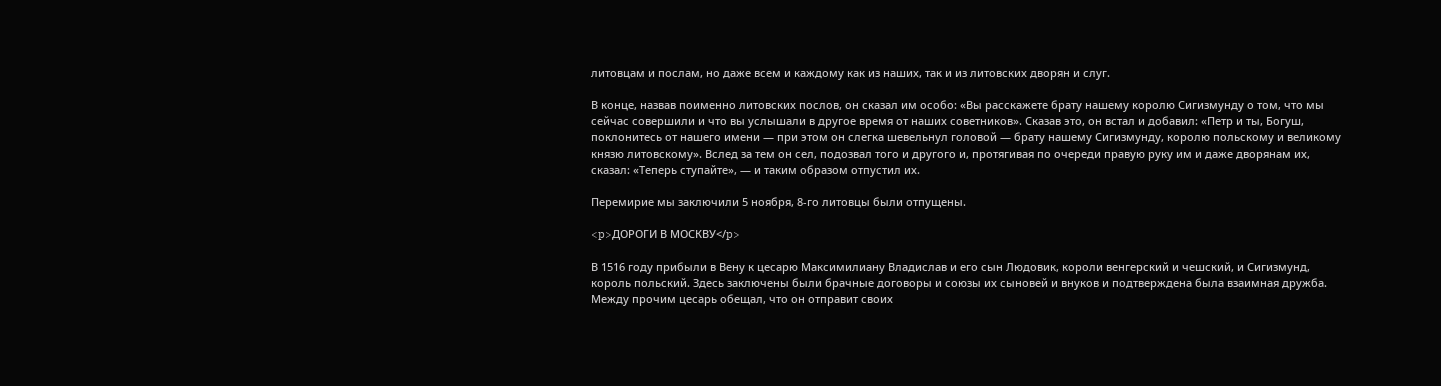литовцам и послам, но даже всем и каждому как из наших, так и из литовских дворян и слуг.

В конце, назвав поименно литовских послов, он сказал им особо: «Вы расскажете брату нашему королю Сигизмунду о том, что мы сейчас совершили и что вы услышали в другое время от наших советников». Сказав это, он встал и добавил: «Петр и ты, Богуш, поклонитесь от нашего имени — при этом он слегка шевельнул головой — брату нашему Сигизмунду, королю польскому и великому князю литовскому». Вслед за тем он сел, подозвал того и другого и, протягивая по очереди правую руку им и даже дворянам их, сказал: «Теперь ступайте», — и таким образом отпустил их.

Перемирие мы заключили 5 ноября, 8-го литовцы были отпущены.

<p>ДОРОГИ В МОСКВУ</p>

В 1516 году прибыли в Вену к цесарю Максимилиану Владислав и его сын Людовик, короли венгерский и чешский, и Сигизмунд, король польский. Здесь заключены были брачные договоры и союзы их сыновей и внуков и подтверждена была взаимная дружба. Между прочим цесарь обещал, что он отправит своих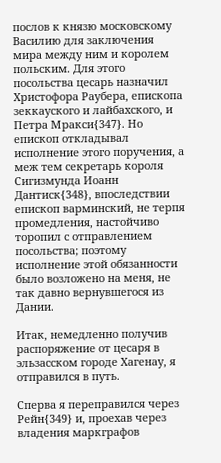послов к князю московскому Василию для заключения мира между ним и королем польским. Для этого посольства цесарь назначил Христофора Раубера, епископа зеккауского и лайбахского, и Петра Мракси{347}. Но епископ откладывал исполнение этого поручения, а меж тем секретарь короля Сигизмунда Иоанн Дантиск{348}, впоследствии епископ варминский, не терпя промедления, настойчиво торопил с отправлением посольства; поэтому исполнение этой обязанности было возложено на меня, не так давно вернувшегося из Дании.

Итак, немедленно получив распоряжение от цесаря в эльзасском городе Хагенау, я отправился в путь.

Сперва я переправился через Рейн{349} и, проехав через владения маркграфов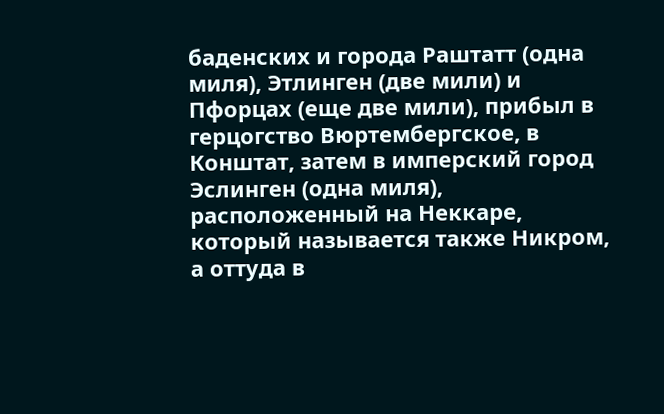баденских и города Раштатт (одна миля), Этлинген (две мили) и Пфорцах (еще две мили), прибыл в герцогство Вюртембергское, в Конштат, затем в имперский город Эслинген (одна миля), расположенный на Неккаре, который называется также Никром, а оттуда в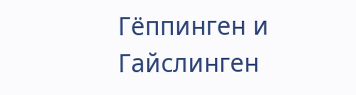Гёппинген и Гайслинген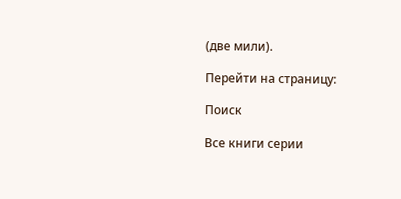(две мили).

Перейти на страницу:

Поиск

Все книги серии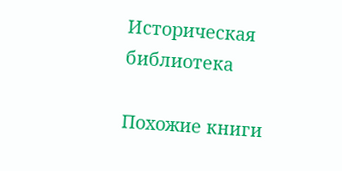Историческая библиотека

Похожие книги